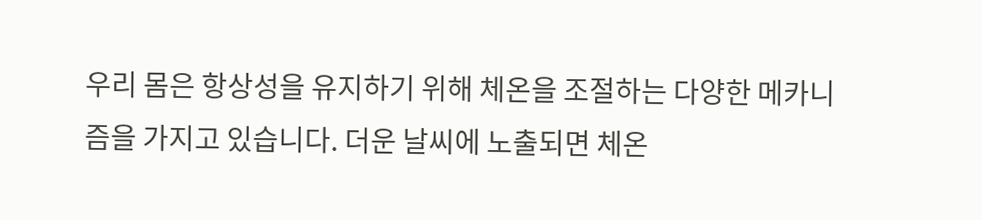우리 몸은 항상성을 유지하기 위해 체온을 조절하는 다양한 메카니즘을 가지고 있습니다. 더운 날씨에 노출되면 체온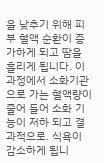을 낮추기 위해 피부 혈액 순환이 증가하게 되고 땀을 흘리게 됩니다. 이 과정에서 소화기관으로 가는 혈액량이 줄어 들어 소화 기능이 저하 되고 결과적으로. 식욕이 감소하게 됩니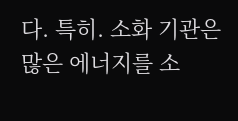다. 특히. 소화 기관은 많은 에너지를 소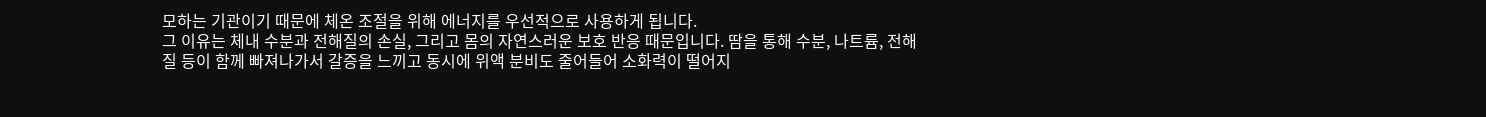모하는 기관이기 때문에 체온 조절을 위해 에너지를 우선적으로 사용하게 됩니다.
그 이유는 체내 수분과 전해질의 손실, 그리고 몸의 자연스러운 보호 반응 때문입니다. 땀을 통해 수분, 나트륨, 전해질 등이 함께 빠져나가서 갈증을 느끼고 동시에 위액 분비도 줄어들어 소화력이 떨어지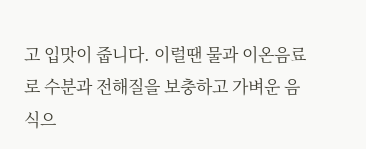고 입맛이 줍니다. 이럴땐 물과 이온음료로 수분과 전해질을 보충하고 가벼운 음식으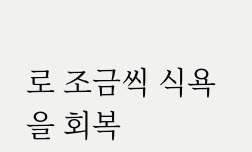로 조금씩 식욕을 회복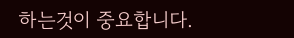하는것이 중요합니다.